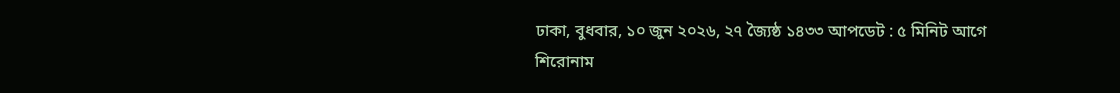ঢাকা, বুধবার, ১০ জুন ২০২৬, ২৭ জ্যৈষ্ঠ ১৪৩৩ আপডেট : ৫ মিনিট আগে
শিরোনাম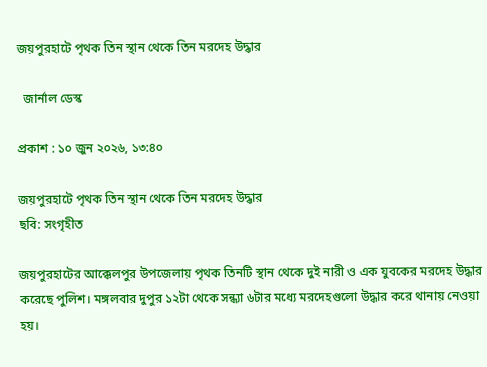জয়পুরহাটে পৃথক তিন স্থান থেকে তিন মরদেহ উদ্ধার

  জার্নাল ডেস্ক

প্রকাশ : ১০ জুন ২০২৬, ১৩:৪০

জয়পুরহাটে পৃথক তিন স্থান থেকে তিন মরদেহ উদ্ধার
ছবি: সংগৃহীত

জয়পুরহাটের আক্কেলপুর উপজেলায় পৃথক তিনটি স্থান থেকে দুই নারী ও এক যুবকের মরদেহ উদ্ধার করেছে পুলিশ। মঙ্গলবার দুপুর ১২টা থেকে সন্ধ্যা ৬টার মধ্যে মরদেহগুলো উদ্ধার করে থানায় নেওয়া হয়।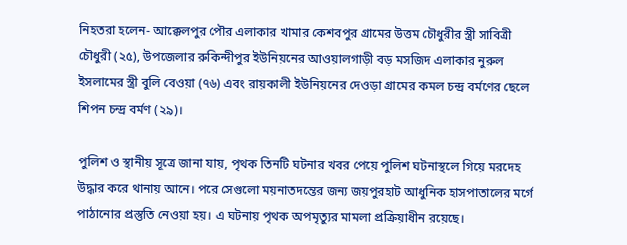নিহতরা হলেন- আক্কেলপুর পৌর এলাকার খামার কেশবপুর গ্রামের উত্তম চৌধুরীর স্ত্রী সাবিত্রী চৌধুরী (২৫), উপজেলার রুকিন্দীপুর ইউনিয়নের আওয়ালগাড়ী বড় মসজিদ এলাকার নুরুল ইসলামের স্ত্রী বুলি বেওয়া (৭৬) এবং রায়কালী ইউনিয়নের দেওড়া গ্রামের কমল চন্দ্র বর্মণের ছেলে শিপন চন্দ্র বর্মণ (২৯)।

পুলিশ ও স্থানীয় সূত্রে জানা যায়, পৃথক তিনটি ঘটনার খবর পেয়ে পুলিশ ঘটনাস্থলে গিয়ে মরদেহ উদ্ধার করে থানায় আনে। পরে সেগুলো ময়নাতদন্তের জন্য জয়পুরহাট আধুনিক হাসপাতালের মর্গে পাঠানোর প্রস্তুতি নেওয়া হয়। এ ঘটনায় পৃথক অপমৃত্যুর মামলা প্রক্রিয়াধীন রয়েছে।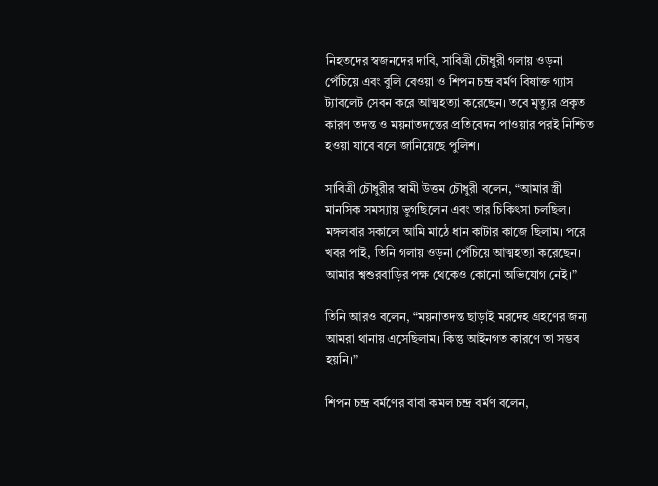নিহতদের স্বজনদের দাবি, সাবিত্রী চৌধুরী গলায় ওড়না পেঁচিয়ে এবং বুলি বেওয়া ও শিপন চন্দ্র বর্মণ বিষাক্ত গ্যাস ট্যাবলেট সেবন করে আত্মহত্যা করেছেন। তবে মৃত্যুর প্রকৃত কারণ তদন্ত ও ময়নাতদন্তের প্রতিবেদন পাওয়ার পরই নিশ্চিত হওয়া যাবে বলে জানিয়েছে পুলিশ।

সাবিত্রী চৌধুরীর স্বামী উত্তম চৌধুরী বলেন, “আমার স্ত্রী মানসিক সমস্যায় ভুগছিলেন এবং তার চিকিৎসা চলছিল। মঙ্গলবার সকালে আমি মাঠে ধান কাটার কাজে ছিলাম। পরে খবর পাই, তিনি গলায় ওড়না পেঁচিয়ে আত্মহত্যা করেছেন। আমার শ্বশুরবাড়ির পক্ষ থেকেও কোনো অভিযোগ নেই।”

তিনি আরও বলেন, “ময়নাতদন্ত ছাড়াই মরদেহ গ্রহণের জন্য আমরা থানায় এসেছিলাম। কিন্তু আইনগত কারণে তা সম্ভব হয়নি।”

শিপন চন্দ্র বর্মণের বাবা কমল চন্দ্র বর্মণ বলেন,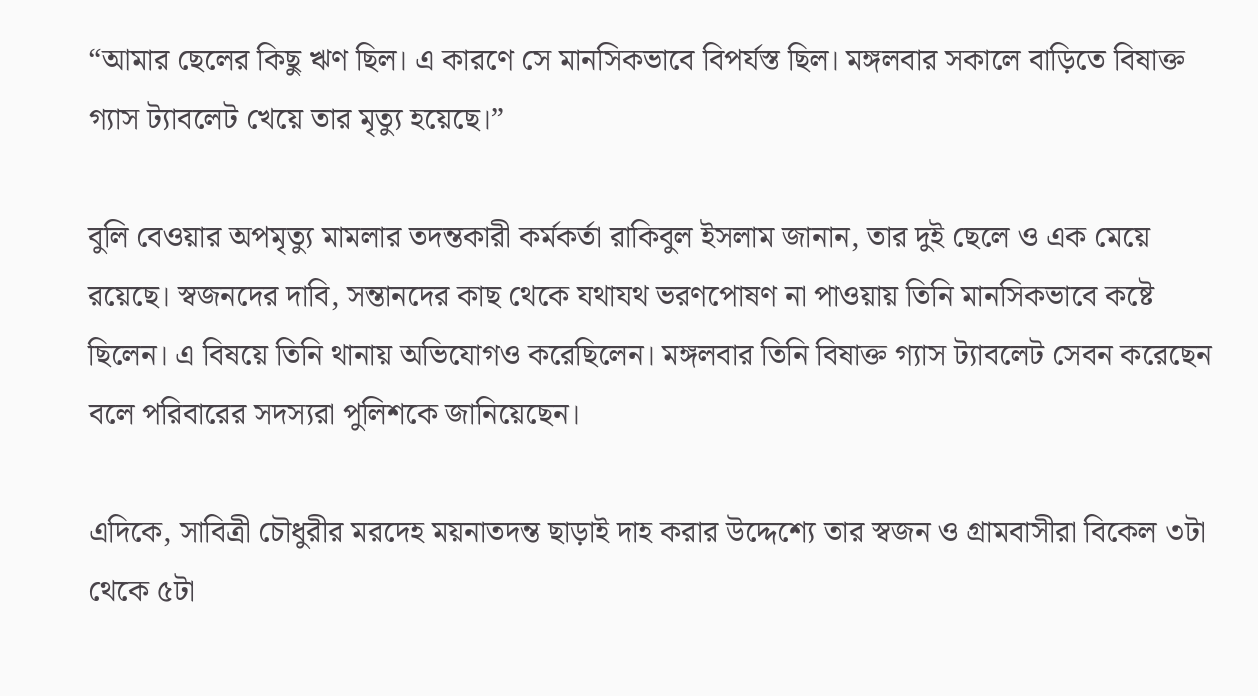“আমার ছেলের কিছু ঋণ ছিল। এ কারণে সে মানসিকভাবে বিপর্যস্ত ছিল। মঙ্গলবার সকালে বাড়িতে বিষাক্ত গ্যাস ট্যাবলেট খেয়ে তার মৃত্যু হয়েছে।”

বুলি বেওয়ার অপমৃত্যু মামলার তদন্তকারী কর্মকর্তা রাকিবুল ইসলাম জানান, তার দুই ছেলে ও এক মেয়ে রয়েছে। স্বজনদের দাবি, সন্তানদের কাছ থেকে যথাযথ ভরণপোষণ না পাওয়ায় তিনি মানসিকভাবে কষ্টে ছিলেন। এ বিষয়ে তিনি থানায় অভিযোগও করেছিলেন। মঙ্গলবার তিনি বিষাক্ত গ্যাস ট্যাবলেট সেবন করেছেন বলে পরিবারের সদস্যরা পুলিশকে জানিয়েছেন।

এদিকে, সাবিত্রী চৌধুরীর মরদেহ ময়নাতদন্ত ছাড়াই দাহ করার উদ্দেশ্যে তার স্বজন ও গ্রামবাসীরা বিকেল ৩টা থেকে ৫টা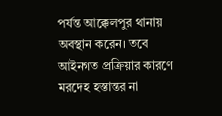পর্যন্ত আক্কেলপুর থানায় অবস্থান করেন। তবে আইনগত প্রক্রিয়ার কারণে মরদেহ হস্তান্তর না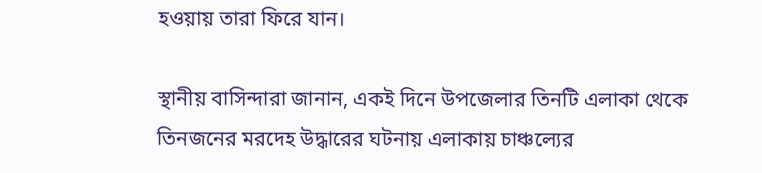হওয়ায় তারা ফিরে যান।

স্থানীয় বাসিন্দারা জানান, একই দিনে উপজেলার তিনটি এলাকা থেকে তিনজনের মরদেহ উদ্ধারের ঘটনায় এলাকায় চাঞ্চল্যের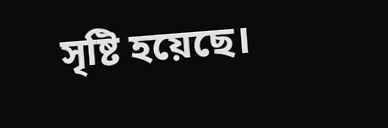সৃষ্টি হয়েছে।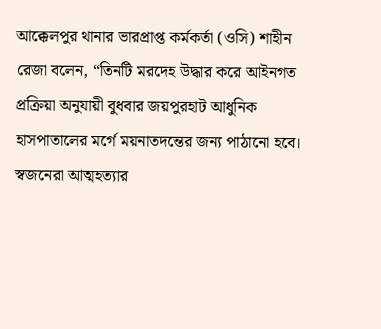আক্কেলপুর থানার ভারপ্রাপ্ত কর্মকর্তা (ওসি) শাহীন রেজা বলেন, “তিনটি মরদেহ উদ্ধার করে আইনগত প্রক্রিয়া অনুযায়ী বুধবার জয়পুরহাট আধুনিক হাসপাতালের মর্গে ময়নাতদন্তের জন্য পাঠানো হবে। স্বজনেরা আত্মহত্যার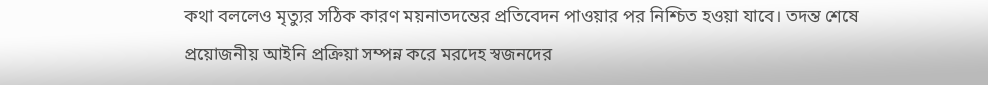কথা বললেও মৃত্যুর সঠিক কারণ ময়নাতদন্তের প্রতিবেদন পাওয়ার পর নিশ্চিত হওয়া যাবে। তদন্ত শেষে প্রয়োজনীয় আইনি প্রক্রিয়া সম্পন্ন করে মরদেহ স্বজনদের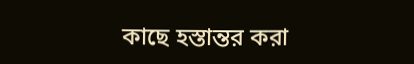কাছে হস্তান্তর করা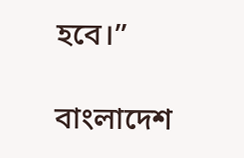হবে।”

বাংলাদেশ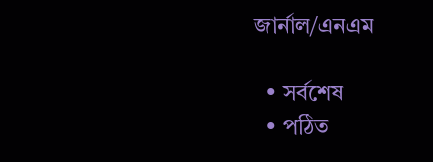জার্নাল/এনএম

  • সর্বশেষ
  • পঠিত